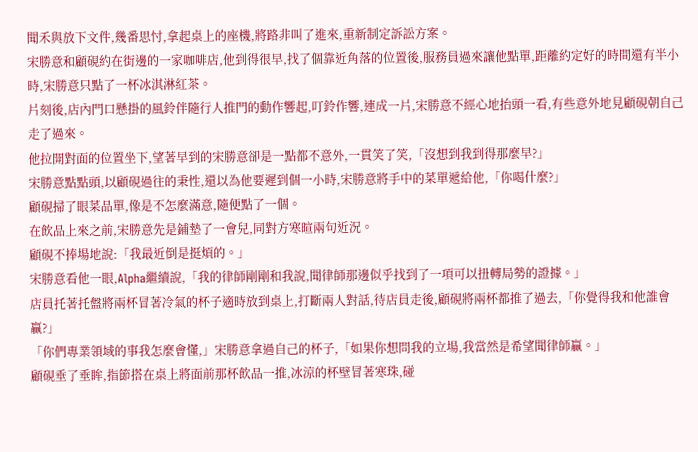聞禾與放下文件,幾番思忖,拿起桌上的座機,將路非叫了進來,重新制定訴訟方案。
宋勝意和顧硯約在街邊的一家咖啡店,他到得很早,找了個靠近角落的位置後,服務員過來讓他點單,距離約定好的時間還有半小時,宋勝意只點了一杯冰淇淋紅茶。
片刻後,店內門口懸掛的風鈴伴隨行人推門的動作響起,叮鈴作響,連成一片,宋勝意不經心地抬頭一看,有些意外地見顧硯朝自己走了過來。
他拉開對面的位置坐下,望著早到的宋勝意卻是一點都不意外,一貫笑了笑,「沒想到我到得那麼早?」
宋勝意點點頭,以顧硯過往的秉性,還以為他要遲到個一小時,宋勝意將手中的菜單遞給他,「你喝什麼?」
顧硯掃了眼菜品單,像是不怎麼滿意,隨便點了一個。
在飲品上來之前,宋勝意先是鋪墊了一會兒,同對方寒暄兩句近況。
顧硯不捧場地說:「我最近倒是挺煩的。」
宋勝意看他一眼,Alpha繼續說,「我的律師剛剛和我說,聞律師那邊似乎找到了一項可以扭轉局勢的證據。」
店員托著托盤將兩杯冒著冷氣的杯子適時放到桌上,打斷兩人對話,待店員走後,顧硯將兩杯都推了過去,「你覺得我和他誰會贏?」
「你們專業領域的事我怎麼會懂,」宋勝意拿過自己的杯子,「如果你想問我的立場,我當然是希望聞律師贏。」
顧硯垂了垂眸,指節搭在桌上將面前那杯飲品一推,冰涼的杯壁冒著寒珠,碰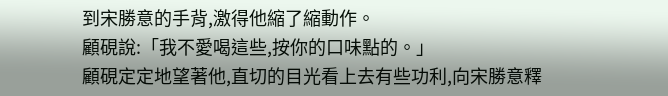到宋勝意的手背,激得他縮了縮動作。
顧硯說:「我不愛喝這些,按你的口味點的。」
顧硯定定地望著他,直切的目光看上去有些功利,向宋勝意釋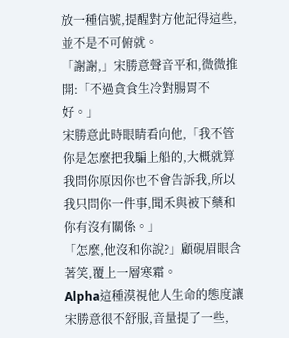放一種信號,提醒對方他記得這些,並不是不可俯就。
「謝謝,」宋勝意聲音平和,微微推開:「不過貪食生冷對腸胃不好。」
宋勝意此時眼睛看向他,「我不管你是怎麼把我騙上船的,大概就算我問你原因你也不會告訴我,所以我只問你一件事,聞禾與被下藥和你有沒有關係。」
「怎麼,他沒和你說?」顧硯眉眼含著笑,覆上一層寒霜。
Alpha這種漠視他人生命的態度讓宋勝意很不舒服,音量提了一些,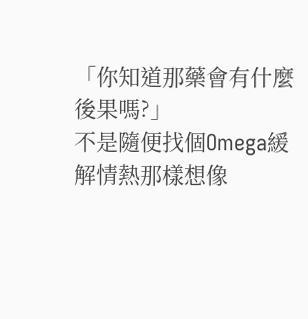「你知道那藥會有什麼後果嗎?」
不是隨便找個Omega緩解情熱那樣想像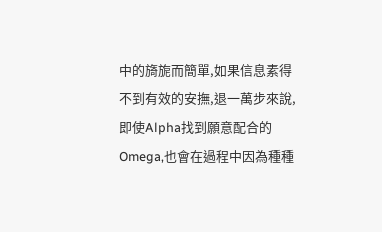中的旖旎而簡單,如果信息素得不到有效的安撫,退一萬步來說,即使Alpha找到願意配合的Omega,也會在過程中因為種種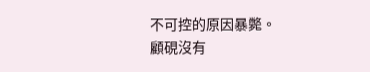不可控的原因暴斃。
顧硯沒有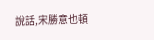說話,宋勝意也頓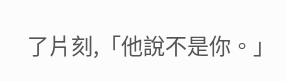了片刻,「他說不是你。」